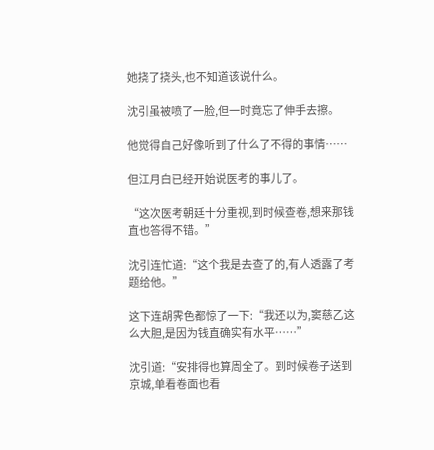她挠了挠头,也不知道该说什么。

沈引虽被喷了一脸,但一时竟忘了伸手去擦。

他觉得自己好像听到了什么了不得的事情……

但江月白已经开始说医考的事儿了。

“这次医考朝廷十分重视,到时候查卷,想来那钱直也答得不错。”

沈引连忙道:“这个我是去查了的,有人透露了考题给他。”

这下连胡霁色都惊了一下:“我还以为,窦慈乙这么大胆,是因为钱直确实有水平……”

沈引道:“安排得也算周全了。到时候卷子送到京城,单看卷面也看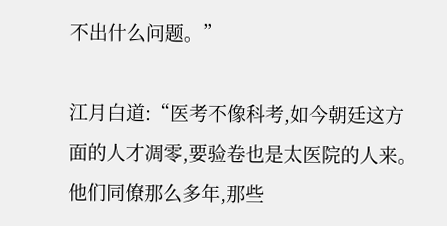不出什么问题。”

江月白道:“医考不像科考,如今朝廷这方面的人才凋零,要验卷也是太医院的人来。他们同僚那么多年,那些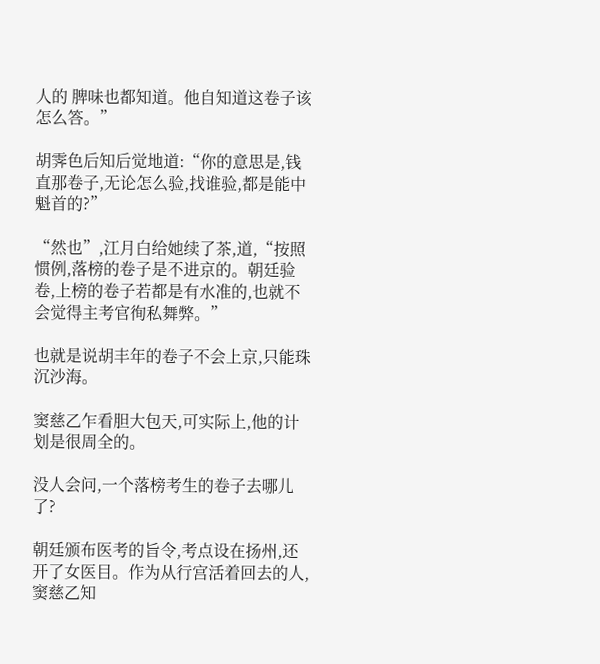人的 脾味也都知道。他自知道这卷子该怎么答。”

胡霁色后知后觉地道:“你的意思是,钱直那卷子,无论怎么验,找谁验,都是能中魁首的?”

“然也”,江月白给她续了茶,道,“按照惯例,落榜的卷子是不进京的。朝廷验卷,上榜的卷子若都是有水准的,也就不会觉得主考官徇私舞弊。”

也就是说胡丰年的卷子不会上京,只能珠沉沙海。

窦慈乙乍看胆大包天,可实际上,他的计划是很周全的。

没人会问,一个落榜考生的卷子去哪儿了?

朝廷颁布医考的旨令,考点设在扬州,还开了女医目。作为从行宫活着回去的人,窦慈乙知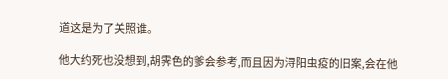道这是为了关照谁。

他大约死也没想到,胡霁色的爹会参考,而且因为浔阳虫疫的旧案,会在他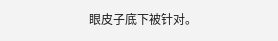眼皮子底下被针对。